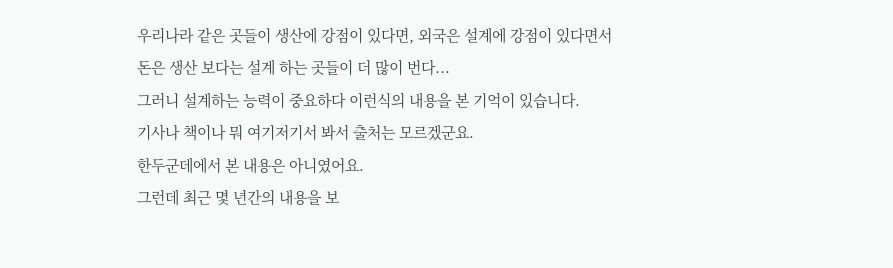우리나라 같은 곳들이 생산에 강점이 있다면, 외국은 설계에 강점이 있다면서
돈은 생산 보다는 설계 하는 곳들이 더 많이 번다...
그러니 설계하는 능력이 중요하다 이런식의 내용을 본 기억이 있습니다.
기사나 책이나 뭐 여기저기서 봐서 출처는 모르겠군요.
한두군데에서 본 내용은 아니였어요.
그런데 최근 몇 년간의 내용을 보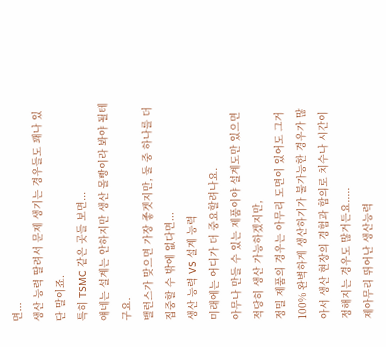면...
생산 능력 딸려서 문제 생기는 경우들도 꽤나 있단 말이죠.
특히 TSMC 같은 곳들 보면...
얘네는 설계는 안하지만 생산 몰빵이라 봐야 될테구요.
밸런스가 맞으면 가장 좋겟지만, 둘 중 하나를 더 집중할 수 밖에 없다면...
생산 능력 VS 설계 능력
미래에는 어디가 더 중요할려나요.
아무나 만들 수 있는 제품이야 설계도만 있으면 적당히 생산 가능하겠지만,
정밀 제품의 경우는 아무리 도면이 있어도 그거 100% 완벽하게 생산하기가 불가능한 경우가 많아서 생산 현장의 경험과 합의로 치수나 시간이 정해지는 경우도 많거든요.....
제아무리 뛰어난 생산능력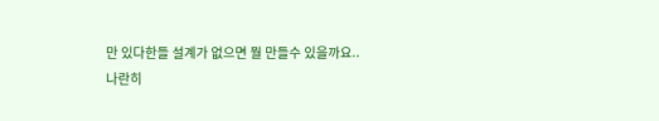만 있다한들 설계가 없으면 뭘 만들수 있을까요..
나란히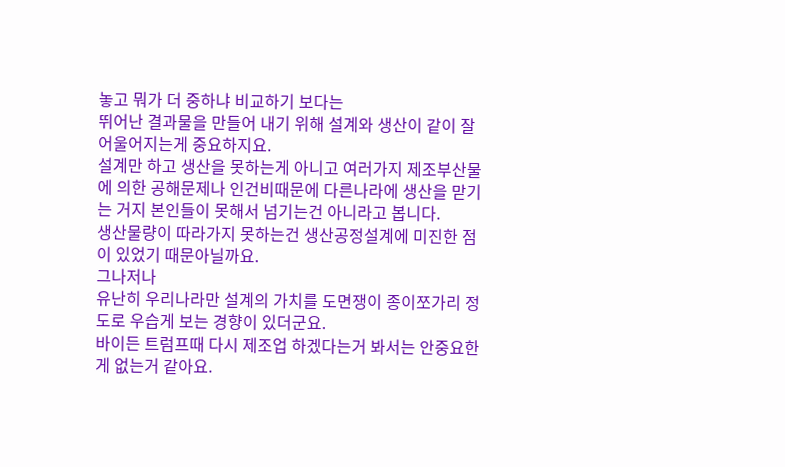놓고 뭐가 더 중하냐 비교하기 보다는
뛰어난 결과물을 만들어 내기 위해 설계와 생산이 같이 잘 어울어지는게 중요하지요.
설계만 하고 생산을 못하는게 아니고 여러가지 제조부산물에 의한 공해문제나 인건비때문에 다른나라에 생산을 맏기는 거지 본인들이 못해서 넘기는건 아니라고 봅니다.
생산물량이 따라가지 못하는건 생산공정설계에 미진한 점이 있었기 때문아닐까요.
그나저나
유난히 우리나라만 설계의 가치를 도면쟁이 종이쪼가리 정도로 우습게 보는 경향이 있더군요.
바이든 트럼프때 다시 제조업 하겠다는거 봐서는 안중요한게 없는거 같아요.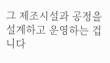그 제조시설과 공정을 설계하고 운영하는 겁니다